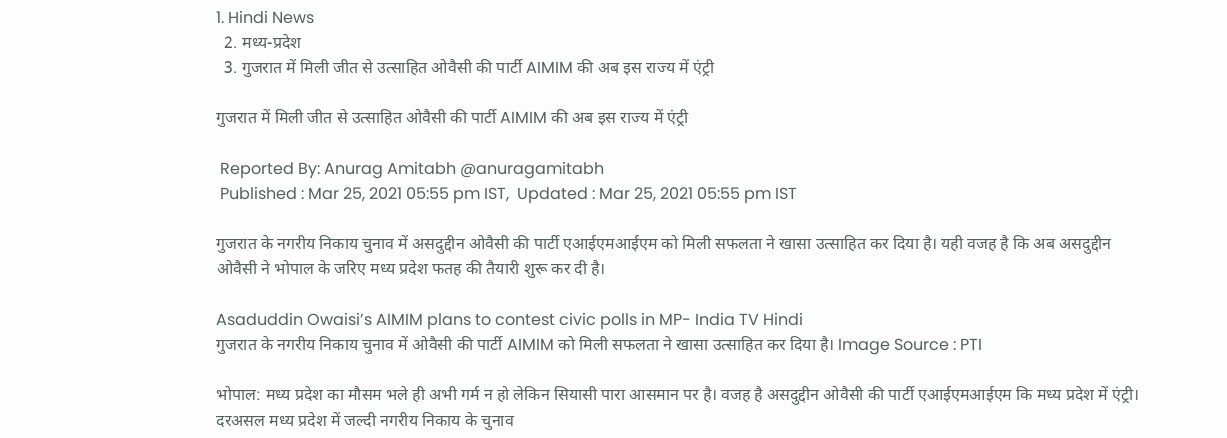1. Hindi News
  2. मध्य-प्रदेश
  3. गुजरात में मिली जीत से उत्साहित ओवैसी की पार्टी AIMIM की अब इस राज्य में एंट्री

गुजरात में मिली जीत से उत्साहित ओवैसी की पार्टी AIMIM की अब इस राज्य में एंट्री

 Reported By: Anurag Amitabh @anuragamitabh
 Published : Mar 25, 2021 05:55 pm IST,  Updated : Mar 25, 2021 05:55 pm IST

गुजरात के नगरीय निकाय चुनाव में असदुद्दीन ओवैसी की पार्टी एआईएमआईएम को मिली सफलता ने खासा उत्साहित कर दिया है। यही वजह है कि अब असदुद्दीन ओवैसी ने भोपाल के जरिए मध्य प्रदेश फतह की तैयारी शुरू कर दी है।

Asaduddin Owaisi’s AIMIM plans to contest civic polls in MP- India TV Hindi
गुजरात के नगरीय निकाय चुनाव में ओवैसी की पार्टी AIMIM को मिली सफलता ने खासा उत्साहित कर दिया है। Image Source : PTI

भोपाल: मध्य प्रदेश का मौसम भले ही अभी गर्म न हो लेकिन सियासी पारा आसमान पर है। वजह है असदुद्दीन ओवैसी की पार्टी एआईएमआईएम कि मध्य प्रदेश में एंट्री। दरअसल मध्य प्रदेश में जल्दी नगरीय निकाय के चुनाव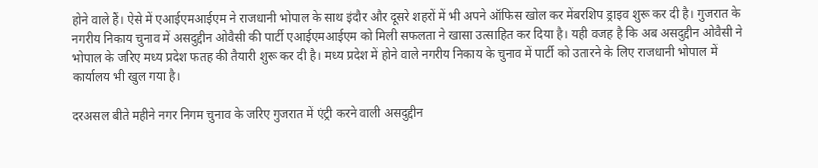होने वाले हैं। ऐसे में एआईएमआईएम ने राजधानी भोपाल के साथ इंदौर और दूसरे शहरों में भी अपने ऑफिस खोल कर मेंबरशिप ड्राइव शुरू कर दी है। गुजरात के नगरीय निकाय चुनाव में असदुद्दीन ओवैसी की पार्टी एआईएमआईएम को मिली सफलता ने खासा उत्साहित कर दिया है। यही वजह है कि अब असदुद्दीन ओवैसी ने भोपाल के जरिए मध्य प्रदेश फतह की तैयारी शुरू कर दी है। मध्य प्रदेश में होने वाले नगरीय निकाय के चुनाव में पार्टी को उतारने के लिए राजधानी भोपाल में कार्यालय भी खुल गया है।

दरअसल बीते महीने नगर निगम चुनाव के जरिए गुजरात में एंट्री करने वाली असदुद्दीन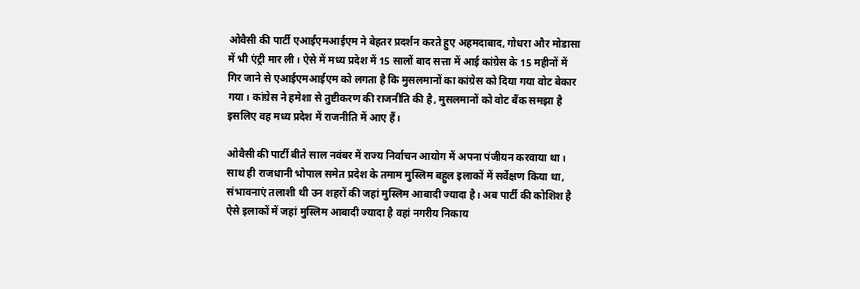ओवैसी की पार्टी एआईएमआईएम ने बेहतर प्रदर्शन करते हुए अहमदाबाद, गोधरा और मोडासा में भी एंट्री मार ली। ऐसे में मध्य प्रदेश में 15 सालों बाद सत्ता में आई कांग्रेस के 15 महीनों में गिर जाने से एआईएमआईएम को लगता है कि मुसलमानों का कांग्रेस को दिया गया वोट बेकार गया। कांग्रेस ने हमेशा से तुष्टीकरण की राजनीति की है, मुसलमानों को वोट बैंक समझा है इसलिए वह मध्य प्रदेश में राजनीति में आए हैं।

ओवैसी की पार्टी बीते साल नवंबर में राज्य निर्वाचन आयोग में अपना पंजीयन करवाया था। साथ ही राजधानी भोपाल समेत प्रदेश के तमाम मुस्लिम बहुल इलाकों में सर्वेक्षण किया था, संभावनाएं तलाशी थी उन शहरों की जहां मुस्लिम आबादी ज्यादा है। अब पार्टी की कोशिश है ऐसे इलाकों में जहां मुस्लिम आबादी ज्यादा है वहां नगरीय निकाय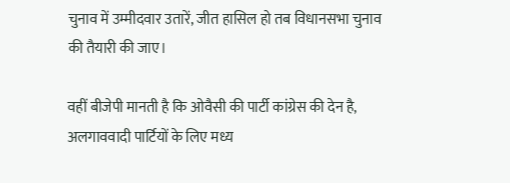चुनाव में उम्मीदवार उतारें, जीत हासिल हो तब विधानसभा चुनाव की तैयारी की जाए।

वहीं बीजेपी मानती है कि ओवैसी की पार्टी कांग्रेस की देन है, अलगाववादी पार्टियों के लिए मध्य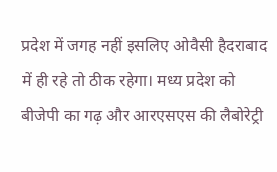प्रदेश में जगह नहीं इसलिए ओवैसी हैदराबाद में ही रहे तो ठीक रहेगा। मध्य प्रदेश को बीजेपी का गढ़ और आरएसएस की लैबोरेट्री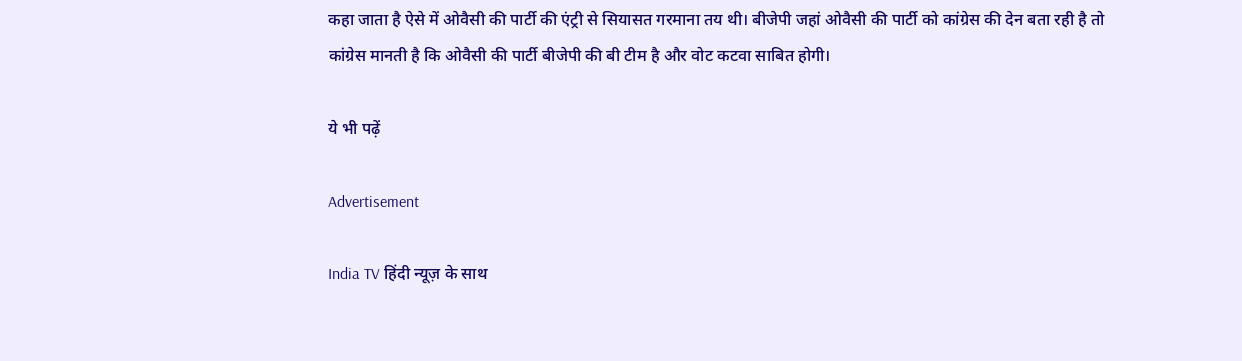कहा जाता है ऐसे में ओवैसी की पार्टी की एंट्री से सियासत गरमाना तय थी। बीजेपी जहां ओवैसी की पार्टी को कांग्रेस की देन बता रही है तो कांग्रेस मानती है कि ओवैसी की पार्टी बीजेपी की बी टीम है और वोट कटवा साबित होगी।

ये भी पढ़ें

Advertisement

India TV हिंदी न्यूज़ के साथ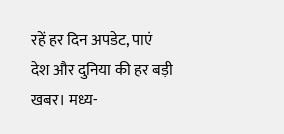रहें हर दिन अपडेट, पाएं देश और दुनिया की हर बड़ी खबर। मध्य-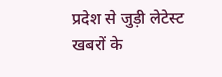प्रदेश से जुड़ी लेटेस्ट खबरों के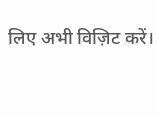लिए अभी विज़िट करें।